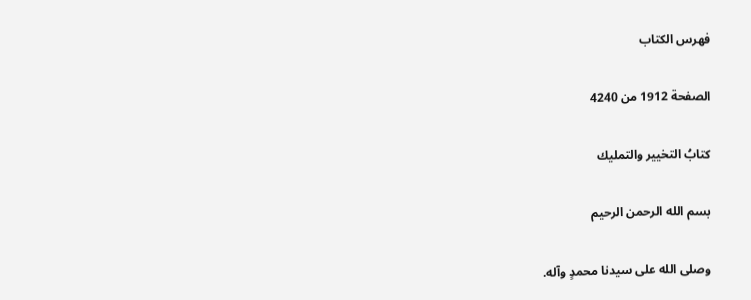فهرس الكتاب

الصفحة 1912 من 4240

كتابُ التخيير والتمليك

بسم الله الرحمن الرحيم

وصلى الله على سيدنا محمدٍ وآله.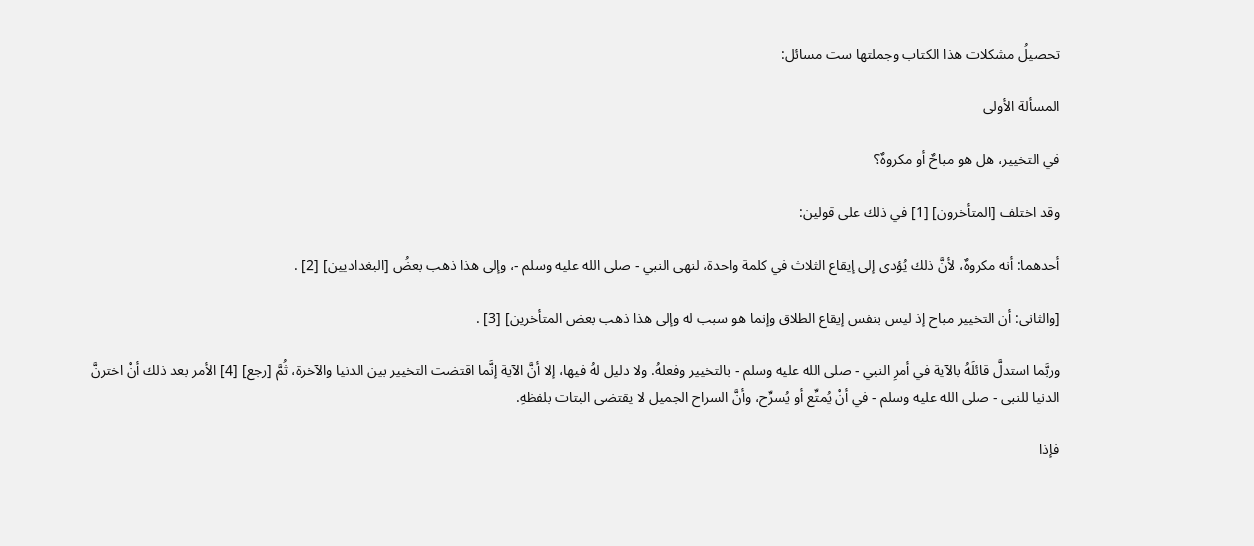تحصيلُ مشكلات هذا الكتاب وجملتها ست مسائل:

المسألة الأولى

في التخيير، هل هو مباحٌ أو مكروهٌ؟

وقد اختلف [المتأخرون] [1] في ذلك على قولين:

أحدهما: أنه مكروهٌ، لأنَّ ذلك يُؤدى إلى إيقاع الثلاث في كلمة واحدة، لنهى النبي - صلى الله عليه وسلم -، وإلى هذا ذهب بعضُ [البغداديين] [2] .

[والثانى: أن التخيير مباح إذ ليس بنفس إيقاع الطلاق وإنما هو سبب له وإلى هذا ذهب بعض المتأخرين] [3] .

وربَّما استدلَّ قائلَهُ بالآية في أمرِ النبي - صلى الله عليه وسلم - بالتخيير وفعلهُ. ولا دليل لهُ فيها، إلا أنَّ الآية إنَّما اقتضت التخيير بين الدنيا والآخرة، ثُمَّ [رجع] [4] الأمر بعد ذلك أنْ اخترنَّ الدنيا للنبى - صلى الله عليه وسلم - في أنْ يُمتِّع أو يُسرِّح، وأنَّ السراح الجميل لا يقتضى البتات بلفظهِ.

فإذا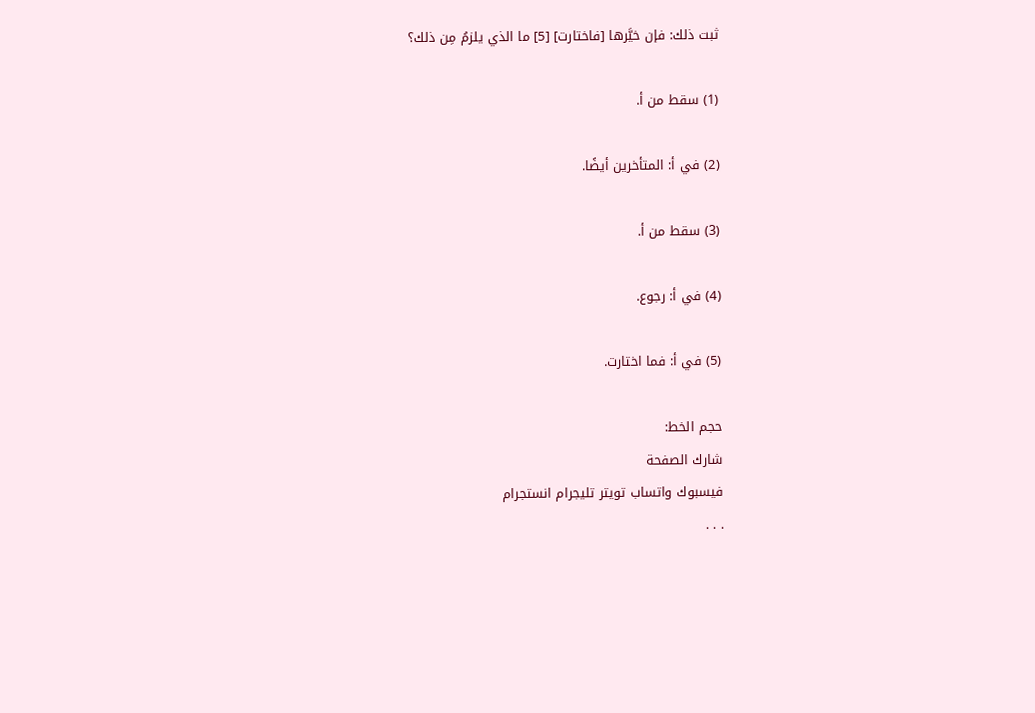ثبت ذلك: فإن خيَّرها [فاختارت] [5] ما الذي يلزمُ مِن ذلك؟

(1) سقط من أ.

(2) في أ: المتأخرين أيضًا.

(3) سقط من أ.

(4) في أ: رجوع.

(5) في أ: فما اختارت.

حجم الخط:
شارك الصفحة
فيسبوك واتساب تويتر تليجرام انستجرام
. . .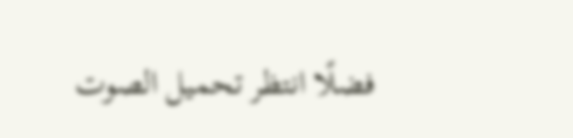فضلًا انتظر تحميل الصوت